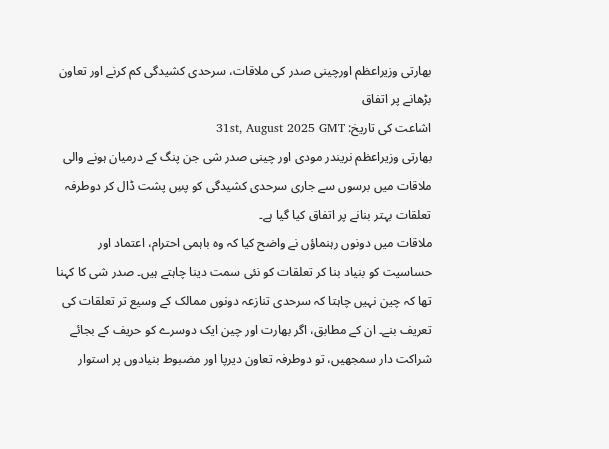بھارتی وزیراعظم اورچینی صدر کی ملاقات، سرحدی کشیدگی کم کرنے اور تعاون بڑھانے پر اتفاق
اشاعت کی تاریخ: 31st, August 2025 GMT
بھارتی وزیراعظم نریندر مودی اور چینی صدر شی جن پنگ کے درمیان ہونے والی ملاقات میں برسوں سے جاری سرحدی کشیدگی کو پسِ پشت ڈال کر دوطرفہ تعلقات بہتر بنانے پر اتفاق کیا گیا ہے۔
ملاقات میں دونوں رہنماؤں نے واضح کیا کہ وہ باہمی احترام، اعتماد اور حساسیت کو بنیاد بنا کر تعلقات کو نئی سمت دینا چاہتے ہیں۔ صدر شی کا کہنا تھا کہ چین نہیں چاہتا کہ سرحدی تنازعہ دونوں ممالک کے وسیع تر تعلقات کی تعریف بنے۔ ان کے مطابق، اگر بھارت اور چین ایک دوسرے کو حریف کے بجائے شراکت دار سمجھیں، تو دوطرفہ تعاون دیرپا اور مضبوط بنیادوں پر استوار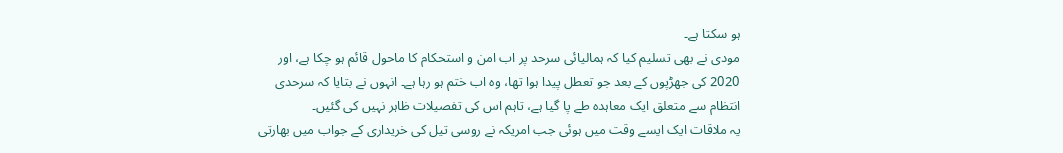ہو سکتا ہے۔
مودی نے بھی تسلیم کیا کہ ہمالیائی سرحد پر اب امن و استحکام کا ماحول قائم ہو چکا ہے، اور 2020 کی جھڑپوں کے بعد جو تعطل پیدا ہوا تھا، وہ اب ختم ہو رہا ہے۔ انہوں نے بتایا کہ سرحدی انتظام سے متعلق ایک معاہدہ طے پا گیا ہے، تاہم اس کی تفصیلات ظاہر نہیں کی گئیں۔
یہ ملاقات ایک ایسے وقت میں ہوئی جب امریکہ نے روسی تیل کی خریداری کے جواب میں بھارتی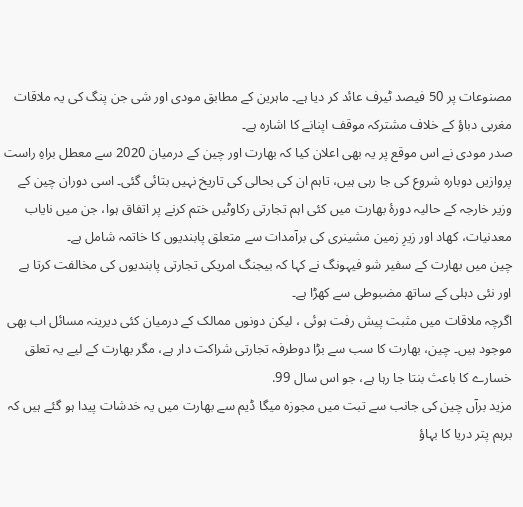مصنوعات پر 50 فیصد ٹیرف عائد کر دیا ہے۔ ماہرین کے مطابق مودی اور شی جن پنگ کی یہ ملاقات مغربی دباؤ کے خلاف مشترکہ موقف اپنانے کا اشارہ ہے۔
صدر مودی نے اس موقع پر یہ بھی اعلان کیا کہ بھارت اور چین کے درمیان 2020 سے معطل براہِ راست پروازیں دوبارہ شروع کی جا رہی ہیں، تاہم ان کی بحالی کی تاریخ نہیں بتائی گئی۔ اسی دوران چین کے وزیر خارجہ کے حالیہ دورۂ بھارت میں کئی اہم تجارتی رکاوٹیں ختم کرنے پر اتفاق ہوا، جن میں نایاب معدنیات، کھاد اور زیرِ زمین مشینری کی برآمدات سے متعلق پابندیوں کا خاتمہ شامل ہے۔
چین میں بھارت کے سفیر شو فیہونگ نے کہا کہ بیجنگ امریکی تجارتی پابندیوں کی مخالفت کرتا ہے اور نئی دہلی کے ساتھ مضبوطی سے کھڑا ہے۔
اگرچہ ملاقات میں مثبت پیش رفت ہوئی ، لیکن دونوں ممالک کے درمیان کئی دیرینہ مسائل اب بھی موجود ہیں۔ چین، بھارت کا سب سے بڑا دوطرفہ تجارتی شراکت دار ہے، مگر بھارت کے لیے یہ تعلق خسارے کا باعث بنتا جا رہا ہے، جو اس سال 99.
مزید برآں چین کی جانب سے تبت میں مجوزہ میگا ڈیم سے بھارت میں یہ خدشات پیدا ہو گئے ہیں کہ برہم پتر دریا کا بہاؤ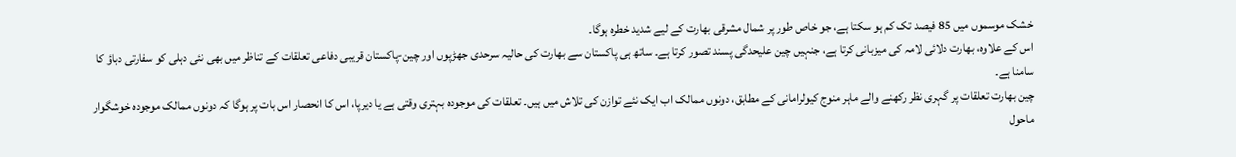خشک موسموں میں 85 فیصد تک کم ہو سکتا ہے، جو خاص طور پر شمال مشرقی بھارت کے لیے شدید خطرہ ہوگا۔
اس کے علاوہ، بھارت دلائی لامہ کی میزبانی کرتا ہے، جنہیں چین علیحدگی پسند تصور کرتا ہے۔ ساتھ ہی پاکستان سے بھارت کی حالیہ سرحدی جھڑپوں اور چین-پاکستان قریبی دفاعی تعلقات کے تناظر میں بھی نئی دہلی کو سفارتی دباؤ کا سامنا ہے۔
چین بھارت تعلقات پر گہری نظر رکھنے والے ماہر منوج کیولرامانی کے مطابق، دونوں ممالک اب ایک نئے توازن کی تلاش میں ہیں۔ تعلقات کی موجودہ بہتری وقتی ہے یا دیرپا، اس کا انحصار اس بات پر ہوگا کہ دونوں ممالک موجودہ خوشگوار ماحول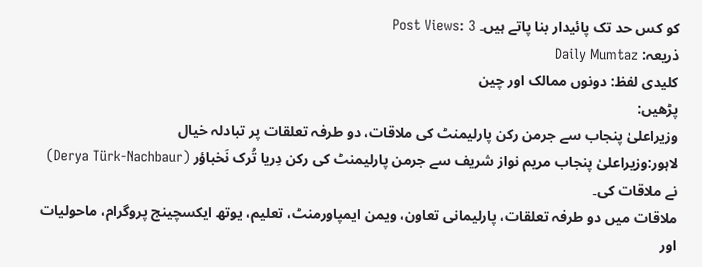کو کس حد تک پائیدار بنا پاتے ہیں۔ Post Views: 3
ذریعہ: Daily Mumtaz
کلیدی لفظ: دونوں ممالک اور چین
پڑھیں:
وزیراعلیٰ پنجاب سے جرمن رکن پارلیمنٹ کی ملاقات، دو طرفہ تعلقات پر تبادلہ خیال
لاہور:وزیراعلیٰ پنجاب مریم نواز شریف سے جرمن پارلیمنٹ کی رکن دِریا تُرک نَخباؤر (Derya Türk-Nachbaur) نے ملاقات کی۔
ملاقات میں دو طرفہ تعلقات، پارلیمانی تعاون، ویمن ایمپاورمنٹ، تعلیم، یوتھ ایکسچینج پروگرام، ماحولیات اور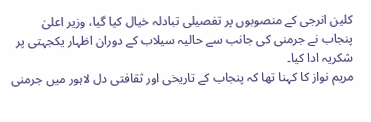کلین انرجی کے منصوبوں پر تفصیلی تبادلہ خیال کیا گیا، وزیر اعلیٰ پنجاب نے جرمنی کی جانب سے حالیہ سیلاب کے دوران اظہار یکجہتی پر شکریہ ادا کیا۔
مریم نواز کا کہنا تھا کہ پنجاب کے تاریخی اور ثقافتی دل لاہور میں جرمنی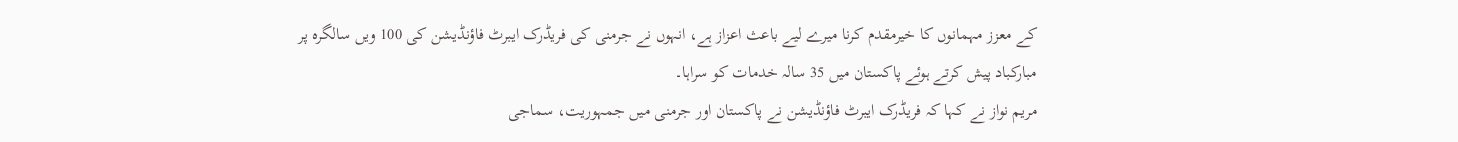کے معزز مہمانوں کا خیرمقدم کرنا میرے لیے باعث اعزاز ہے، انہوں نے جرمنی کی فریڈرک ایبرٹ فاؤنڈیشن کی 100 ویں سالگرہ پر مبارکباد پیش کرتے ہوئے پاکستان میں 35 سالہ خدمات کو سراہا۔
مریم نواز نے کہا کہ فریڈرک ایبرٹ فاؤنڈیشن نے پاکستان اور جرمنی میں جمہوریت، سماجی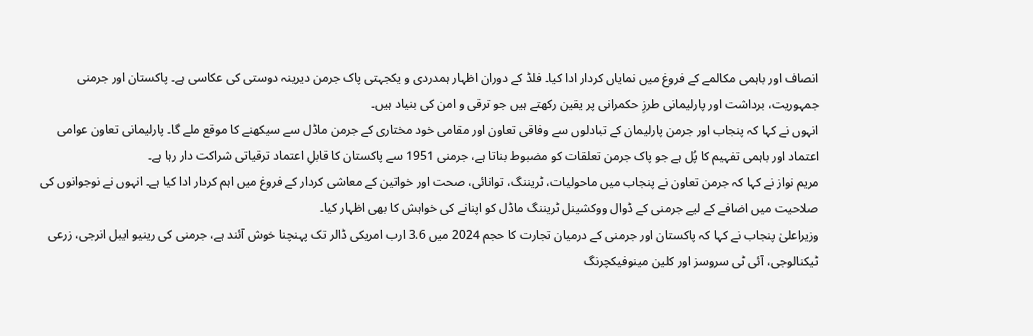انصاف اور باہمی مکالمے کے فروغ میں نمایاں کردار ادا کیا۔ فلڈ کے دوران اظہار ہمدردی و یکجہتی پاک جرمن دیرینہ دوستی کی عکاسی ہے۔ پاکستان اور جرمنی جمہوریت، برداشت اور پارلیمانی طرزِ حکمرانی پر یقین رکھتے ہیں جو ترقی و امن کی بنیاد ہیں۔
انہوں نے کہا کہ پنجاب اور جرمن پارلیمان کے تبادلوں سے وفاقی تعاون اور مقامی خود مختاری کے جرمن ماڈل سے سیکھنے کا موقع ملے گا۔ پارلیمانی تعاون عوامی اعتماد اور باہمی تفہیم کا پُل ہے جو پاک جرمن تعلقات کو مضبوط بناتا ہے، جرمنی 1951 سے پاکستان کا قابلِ اعتماد ترقیاتی شراکت دار رہا ہے۔
مریم نواز نے کہا کہ جرمن تعاون نے پنجاب میں ماحولیات، ٹریننگ، توانائی، صحت اور خواتین کے معاشی کردار کے فروغ میں اہم کردار ادا کیا ہے۔ انہوں نے نوجوانوں کی صلاحیت میں اضافے کے لیے جرمنی کے ڈوال ووکشینل ٹریننگ ماڈل کو اپنانے کی خواہش کا بھی اظہار کیا۔
وزیراعلیٰ پنجاب نے کہا کہ پاکستان اور جرمنی کے درمیان تجارت کا حجم 2024 میں 3.6 ارب امریکی ڈالر تک پہنچنا خوش آئند ہے، جرمنی کی رینیو ایبل انرجی، زرعی ٹیکنالوجی، آئی ٹی سروسز اور کلین مینوفیکچرنگ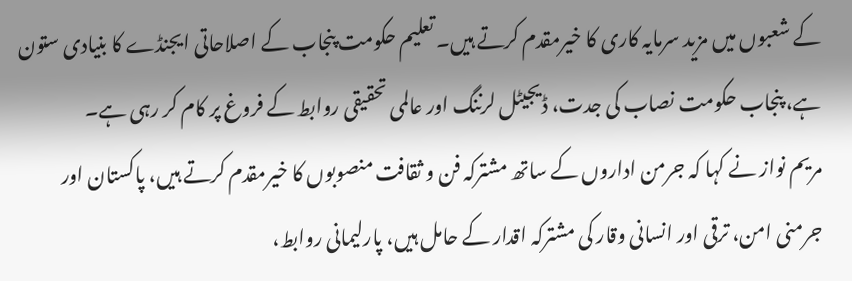کے شعبوں میں مزید سرمایہ کاری کا خیرمقدم کرتے ہیں۔ تعلیم حکومت پنجاب کے اصلاحاتی ایجنڈے کا بنیادی ستون ہے، پنجاب حکومت نصاب کی جدت، ڈیجیٹل لرننگ اور عالمی تحقیقی روابط کے فروغ پر کام کر رہی ہے۔
مریم نواز نے کہا کہ جرمن اداروں کے ساتھ مشترکہ فن و ثقافت منصوبوں کا خیرمقدم کرتے ہیں، پاکستان اور جرمنی امن، ترقی اور انسانی وقار کی مشترکہ اقدار کے حامل ہیں، پارلیمانی روابط،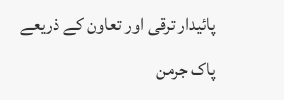پائیدار ترقی اور تعاون کے ذریعے پاک جرمن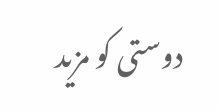دوستی کو مزید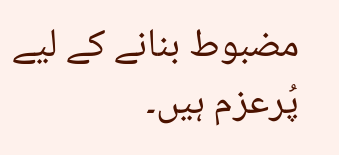مضبوط بنانے کے لیے پُرعزم ہیں۔